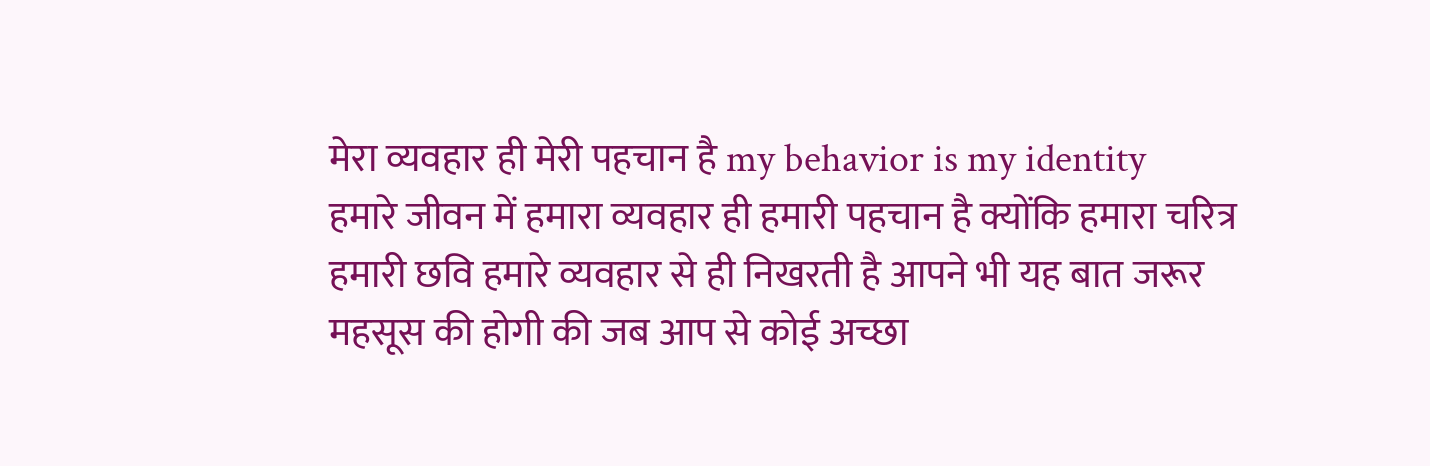मेरा व्यवहार ही मेरी पहचान है my behavior is my identity
हमारे जीवन में हमारा व्यवहार ही हमारी पहचान है क्योंकि हमारा चरित्र हमारी छवि हमारे व्यवहार से ही निखरती है आपने भी यह बात जरूर महसूस की होगी की जब आप से कोई अच्छा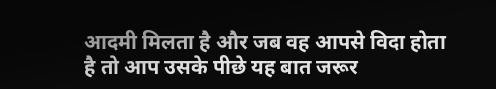आदमी मिलता है और जब वह आपसे विदा होता है तो आप उसके पीछे यह बात जरूर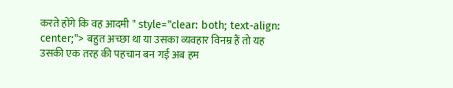करते होंगे कि वह आदमी " style="clear: both; text-align: center;"> बहुत अच्छा था या उसका व्यवहार विनम्र हैं तो यह उसकी एक तरह की पहचान बन गई अब हम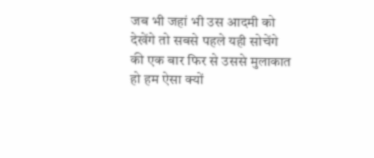जब भी जहां भी उस आदमी को देखेंगे तो सबसे पहले यही सोचेंगे की एक बार फिर से उससे मुलाकात हो हम ऐसा क्यों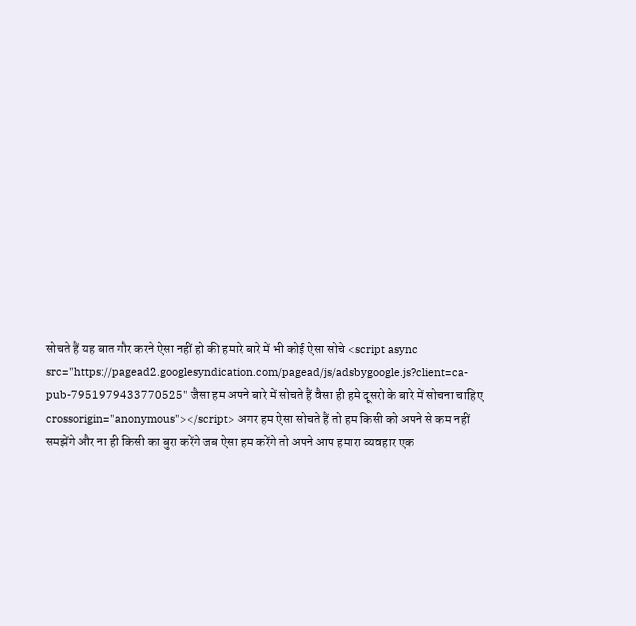सोचते हैं यह बात गौर करने ऐसा नहीं हो की हमारे बारे में भी कोई ऐसा सोचे <script async src="https://pagead2.googlesyndication.com/pagead/js/adsbygoogle.js?client=ca-pub-7951979433770525" जैसा हम अपने बारे में सोचते हैं वैसा ही हमे दूसरो के बारे में सोचना चाहिए crossorigin="anonymous"></script> अगर हम ऐसा सोचते हैं तो हम किसी को अपने से कम नहीं समझेंगे और ना ही किसी का बुरा करेंगे जब ऐसा हम करेंगे तो अपने आप हमारा व्यवहार एक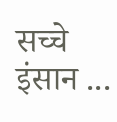सच्चे इंसान ...